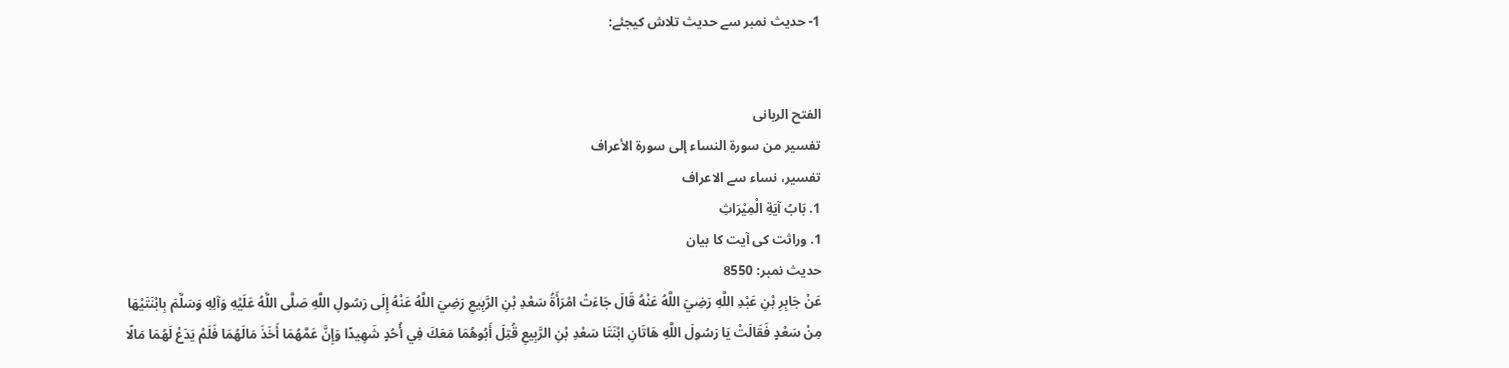1- حدیث نمبر سے حدیث تلاش کیجئے:


الفتح الربانی
تفسير من سورة النساء إلى سورة الأعراف
تفسیر، نساء سے الاعراف
1. بَابُ آيَةِ الْمِيْرَاثِ
1. وراثت کی آیت کا بیان
حدیث نمبر: 8550
عَنْ جَابِرِ بْنِ عَبْدِ اللَّهِ رَضِيَ اللَّهُ عَنْهُ قَالَ جَاءَتْ امْرَأَةُ سَعْدِ بْنِ الرَّبِيعِ رَضِيَ اللَّهُ عَنْهُ إِلَى رَسُولِ اللَّهِ صَلَّى اللَّهُ عَلَيْهِ وَآلِهِ وَسَلَّمَ بِابْنَتَيْهَا مِنْ سَعْدٍ فَقَالَتْ يَا رَسُولَ اللَّهِ هَاتَانِ ابْنَتَا سَعْدِ بْنِ الرَّبِيعِ قُتِلَ أَبُوهُمَا مَعَكَ فِي أُحُدٍ شَهِيدًا وَإِنَّ عَمَّهُمَا أَخَذَ مَالَهُمَا فَلَمْ يَدَعْ لَهُمَا مَالًا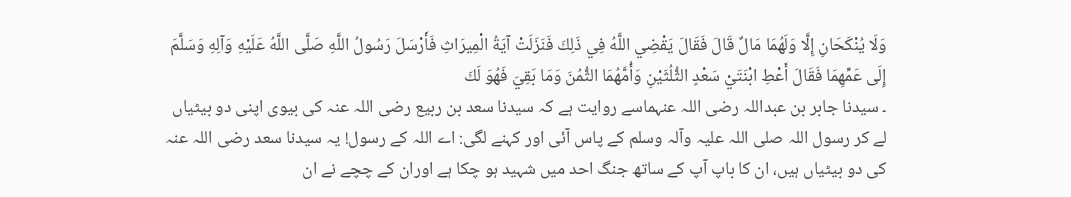وَلَا يُنْكَحَانِ إِلَّا وَلَهُمَا مَالٌ قَالَ فَقَالَ يَقْضِي اللَّهُ فِي ذَلِكَ فَنَزَلَتْ آيَةُ الْمِيرَاثِ فَأَرْسَلَ رَسُولُ اللَّهِ صَلَّى اللَّهُ عَلَيْهِ وَآلِهِ وَسَلَّمَ إِلَى عَمِّهِمَا فَقَالَ أَعْطِ ابْنَتَيْ سَعْدٍ الثُّلُثَيْنِ وَأُمَّهُمَا الثُّمُنَ وَمَا بَقِيَ فَهُوَ لَكَ
۔ سیدنا جابر بن عبداللہ رضی اللہ عنہماسے روایت ہے کہ سیدنا سعد بن ربیع رضی اللہ عنہ کی بیوی اپنی دو بیٹیاں لے کر رسول اللہ صلی اللہ علیہ وآلہ وسلم کے پاس آئی اور کہنے لگی: اے اللہ کے رسول! یہ سیدنا سعد رضی اللہ عنہ کی دو بیٹیاں ہیں، ان کا باپ آپ کے ساتھ جنگ احد میں شہید ہو چکا ہے اوران کے چچے نے ان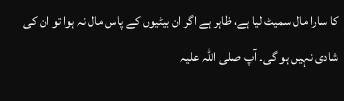کا سارا مال سمیٹ لیا ہے، ظاہر ہے اگر ان بیٹیوں کے پاس مال نہ ہوا تو ان کی شادی نہیں ہو گی۔ آپ صلی اللہ علیہ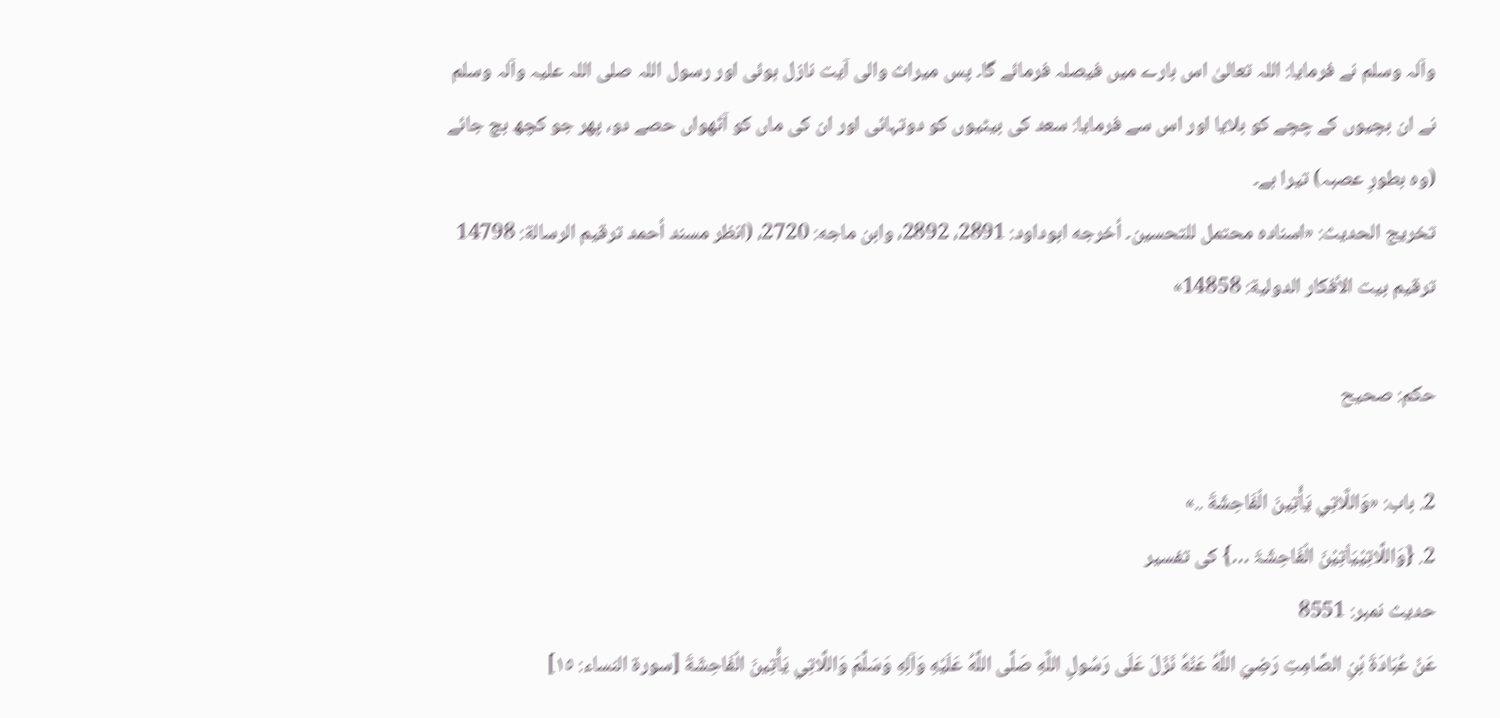وآلہ وسلم نے فرمایا: اللہ تعالیٰ اس بارے میں فیصلہ فرمائے گا۔ پس میراث والی آیت نازل ہوئی اور رسول اللہ صلی اللہ علیہ وآلہ وسلم نے ان بچیوں کے چچے کو بلایا اور اس سے فرمایا: سعد کی بیٹیوں کو دوتہائی اور ان کی ماں کو آٹھواں حصے دو، پھر جو کچھ بچ جائے (وہ بطورِ عصبہ) تیرا ہے۔
تخریج الحدیث: «اسناده محتمل للتحسين۔ أخرجه ابوداود: 2891، 2892، وابن ماجه: 2720، (انظر مسند أحمد ترقيم الرسالة: 14798 ترقیم بيت الأفكار الدولية: 14858»

حكم: صحیح

2. باب: «وَاللَّاتِي يَأْتِينَ الْفَاحِشَةَ ..»
2. {وَاللَّاتِیْیَاْتِیْنَ الْفَاحِشَۃَ …} کی تفسیر
حدیث نمبر: 8551
عَنْ عُبَادَةَ بْنِ الصَّامِتِ رَضِيَ اللَّهُ عَنْهُ نَزَلَ عَلَى رَسُولِ اللَّهِ صَلَّى اللَّهُ عَلَيْهِ وَآلِهِ وَسَلَّمَ وَاللَّاتِي يَأْتِينَ الْفَاحِشَةَ [سورة النساء: ١٥]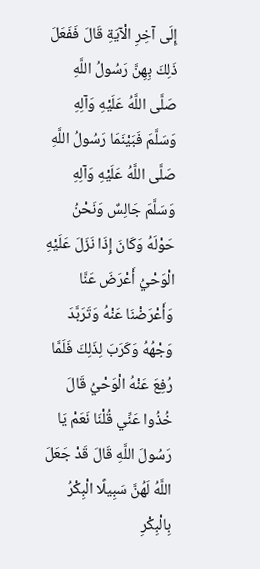إِلَى آخِرِ الْآيَةِ قَالَ فَفَعَلَ ذَلِكَ بِهِنَّ رَسُولُ اللَّهِ صَلَّى اللَّهُ عَلَيْهِ وَآلِهِ وَسَلَّمَ فَبَيْنَمَا رَسُولُ اللَّهِ صَلَّى اللَّهُ عَلَيْهِ وَآلِهِ وَسَلَّمَ جَالِسٌ وَنَحْنُ حَوْلَهُ وَكَانَ إِذَا نَزَلَ عَلَيْهِ الْوَحْيُ أَعْرَضَ عَنَّا وَأَعْرَضْنَا عَنْهُ وَتَرَبَّدَ وَجْهُهُ وَكَرَبَ لِذَلِكَ فَلَمَّا رُفِعَ عَنْهُ الْوَحْيُ قَالَ خُذُوا عَنِّي قُلْنَا نَعَمْ يَا رَسُولَ اللَّهِ قَالَ قَدْ جَعَلَ اللَّهُ لَهُنَّ سَبِيلًا الْبِكْرُ بِالْبِكْرِ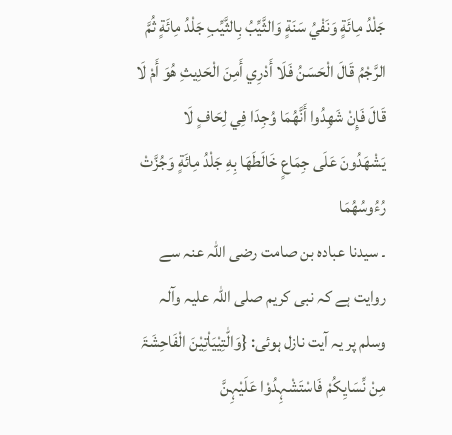جَلْدُ مِائَةٍ وَنَفْيُ سَنَةٍ وَالثَّيِّبُ بِالثَّيِّبِ جَلْدُ مِائَةٍ ثُمَّ الرَّجْمُ قَالَ الْحَسَنُ فَلَا أَدْرِي أَمِنَ الْحَدِيثِ هُوَ أَمْ لَا قَالَ فَإِنْ شَهِدُوا أَنَّهُمَا وُجِدَا فِي لِحَافٍ لَا يَشْهَدُونَ عَلَى جِمَاعٍ خَالَطَهَا بِهِ جَلْدُ مِائَةٍ وَجُزَّتْ رُءُوسُهُمَا
۔ سیدنا عبادہ بن صامت رضی اللہ عنہ سے روایت ہے کہ نبی کریم صلی اللہ علیہ وآلہ وسلم پر یہ آیت نازل ہوئی: {وَالّٰتِیْیَاْتِیْنَ الْفَاحِشَۃَ مِنْ نِّسَایِکُمْ فَاسْتَشْہِدُوْا عَلَیْہِنَّ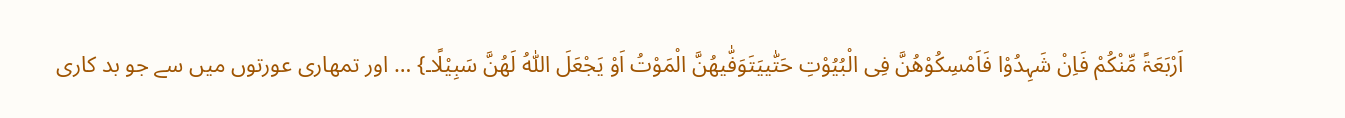اَرْبَعَۃً مِّنْکُمْ فَاِنْ شَہِدُوْا فَاَمْسِکُوْھُنَّ فِی الْبُیُوْتِ حَتّٰییَتَوَفّٰیھُنَّ الْمَوْتُ اَوْ یَجْعَلَ اللّٰہُ لَھُنَّ سَبِیْلًا۔} … اور تمھاری عورتوں میں سے جو بد کاری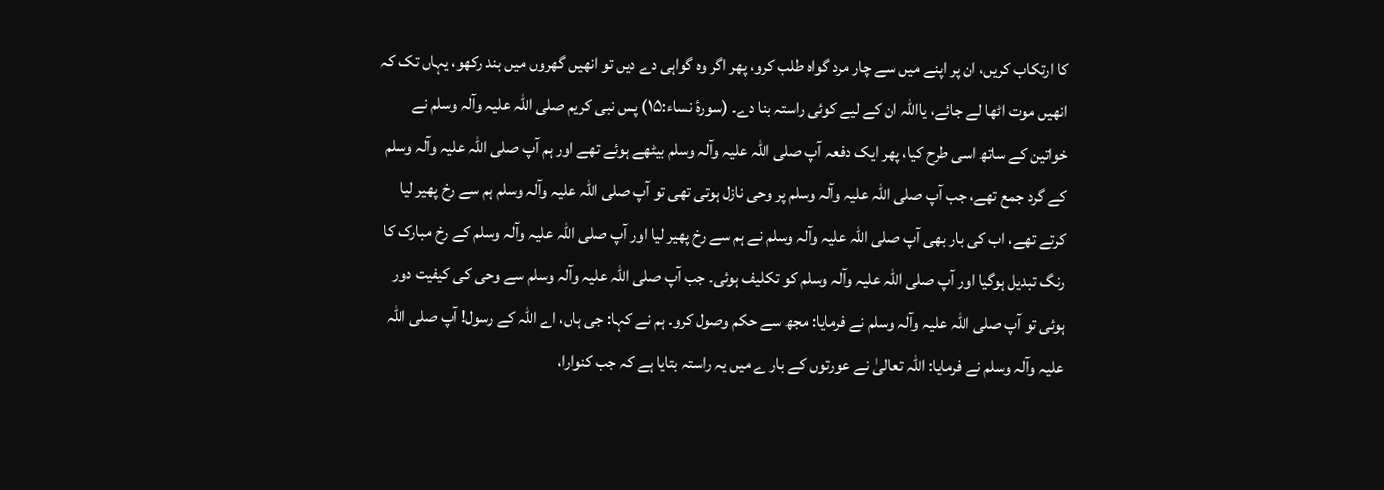کا ارتکاب کریں، ان پر اپنے میں سے چار مرد گواہ طلب کرو، پھر اگر وہ گواہی دے دیں تو انھیں گھروں میں بند رکھو، یہاں تک کہ انھیں موت اٹھا لے جائے، یااللہ ان کے لیے کوئی راستہ بنا دے۔ (سورۂ نساء:۱۵) پس نبی کریم صلی اللہ علیہ وآلہ وسلم نے خواتین کے ساتھ اسی طرح کیا، پھر ایک دفعہ آپ صلی اللہ علیہ وآلہ وسلم بیٹھے ہوئے تھے اور ہم آپ صلی اللہ علیہ وآلہ وسلم کے گرد جمع تھے، جب آپ صلی اللہ علیہ وآلہ وسلم پر وحی نازل ہوتی تھی تو آپ صلی اللہ علیہ وآلہ وسلم ہم سے رخ پھیر لیا کرتے تھے، اب کی بار بھی آپ صلی اللہ علیہ وآلہ وسلم نے ہم سے رخ پھیر لیا اور آپ صلی اللہ علیہ وآلہ وسلم کے رخ مبارک کا رنگ تبدیل ہوگیا اور آپ صلی اللہ علیہ وآلہ وسلم کو تکلیف ہوئی۔ جب آپ صلی اللہ علیہ وآلہ وسلم سے وحی کی کیفیت دور ہوئی تو آپ صلی اللہ علیہ وآلہ وسلم نے فرمایا: مجھ سے حکم وصول کرو۔ ہم نے کہا: جی ہاں، اے اللہ کے رسول! آپ صلی اللہ علیہ وآلہ وسلم نے فرمایا: اللہ تعالیٰ نے عورتوں کے بار ے میں یہ راستہ بتایا ہے کہ جب کنوارا،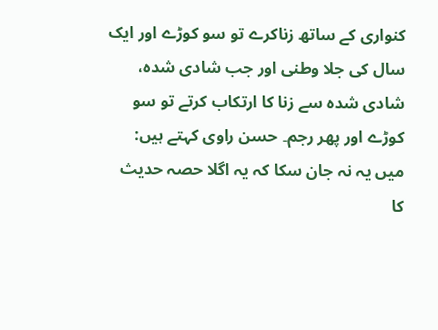کنواری کے ساتھ زناکرے تو سو کوڑے اور ایک سال کی جلا وطنی اور جب شادی شدہ، شادی شدہ سے زنا کا ارتکاب کرتے تو سو کوڑے اور پھر رجم۔ حسن راوی کہتے ہیں: میں یہ نہ جان سکا کہ یہ اگلا حصہ حدیث کا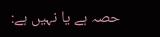حصہ ہے یا نہیں ہے: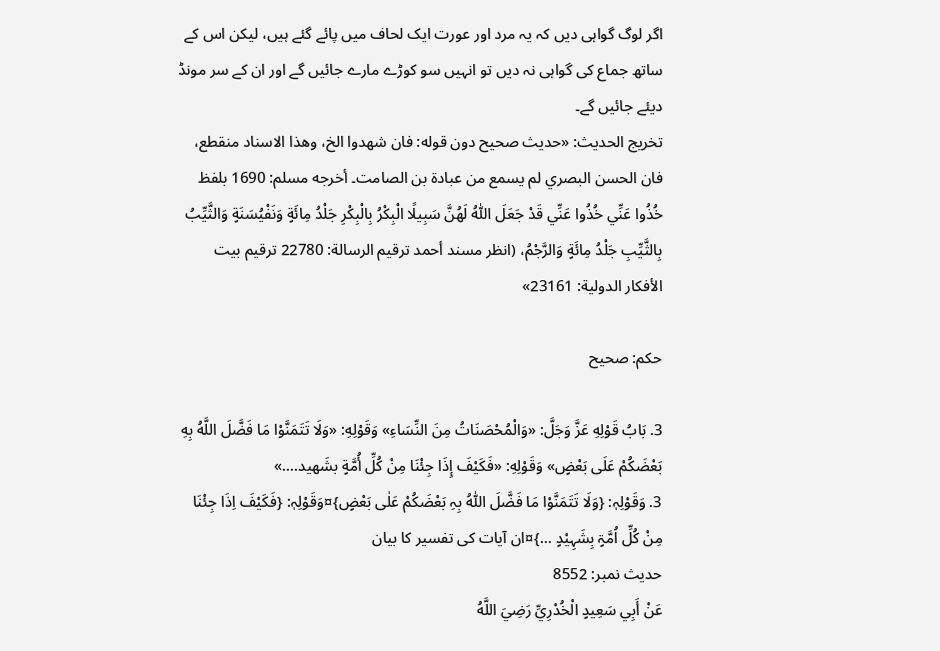اگر لوگ گواہی دیں کہ یہ مرد اور عورت ایک لحاف میں پائے گئے ہیں، لیکن اس کے ساتھ جماع کی گواہی نہ دیں تو انہیں سو کوڑے مارے جائیں گے اور ان کے سر مونڈ دیئے جائیں گے۔
تخریج الحدیث: «حديث صحيح دون قوله: فان شھدوا الخ، وھذا الاسناد منقطع، فان الحسن البصري لم يسمع من عبادة بن الصامت۔ أخرجه مسلم: 1690 بلفظ خُذُوا عَنِّي خُذُوا عَنِّي قَدْ جَعَلَ اللّٰهُ لَهُنَّ سَبِيلًا الْبِكْرُ بِالْبِكْرِ جَلْدُ مِائَةٍ وَنَفْيُسَنَةٍ وَالثَّيِّبُ بِالثَّيِّبِ جَلْدُ مِائَةٍ وَالرَّجْمُ، (انظر مسند أحمد ترقيم الرسالة: 22780 ترقیم بيت الأفكار الدولية: 23161»

حكم: صحیح

3. بَابُ قَوْلِهِ عَزَّ وَجَلَّ: «وَالْمُحْصَنَاتُ مِنَ النِّسَاءِ» وَقَوْلِهِ: «وَلَا تَتَمَنَّوْا مَا فَضَّلَ اللَّهُ بِهِ بَعْضَكُمْ عَلَى بَعْضٍ» وَقَوْلِهِ: «فَكَيْفَ إِذَا جِئْنَا مِنْ كُلِّ أُمَّةٍ بشَهيد....»
3. وَقَوْلِہٖ: {وَلَا تَتَمَنَّوْا مَا فَضَّلَ اللّٰہُ بِہِ بَعْضَکُمْ عَلٰی بَعْضٍ}¤وَقَوْلِہٖ: {فَکَیْفَ اِذَا جِئْنَا مِنْ کُلِّ اُمَّۃٍ بِشَہِیْدٍ …}¤ان آیات کی تفسیر کا بیان
حدیث نمبر: 8552
عَنْ أَبِي سَعِيدٍ الْخُدْرِيِّ رَضِيَ اللَّهُ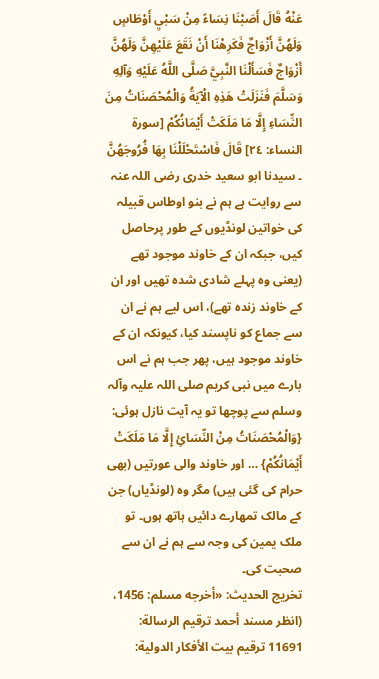عَنْهُ قَالَ أَصَبْنَا نِسَاءً مِنْ سَبْيِ أَوْطَاسٍ وَلَهُنَّ أَزْوَاجٌ فَكَرِهْنَا أَنْ نَقَعَ عَلَيْهِنَّ وَلَهُنَّ أَزْوَاجٌ فَسَأَلْنَا النَّبِيَّ صَلَّى اللَّهُ عَلَيْهِ وَآلِهِ وَسَلَّمَ فَنَزَلَتْ هَذِهِ الْآيَةُ وَالْمُحْصَنَاتُ مِنَ النِّسَاءِ إِلَّا مَا مَلَكَتْ أَيْمَانُكُمْ [سورة النساء: ٢٤] قَالَ فَاسْتَحْلَلْنَا بِهَا فُرُوجَهُنَّ
۔ سیدنا ابو سعید خدری رضی اللہ عنہ سے روایت ہے ہم نے بنو اوطاس قبیلہ کی خواتین لونڈیوں کے طور پرحاصل کیں، جبکہ ان کے خاوند موجود تھے (یعنی وہ پہلے شادی شدہ تھیں اور ان کے خاوند زندہ تھے)، اس لیے ہم نے ان سے جماع کو ناپسند کیا، کیونکہ ان کے خاوند موجود ہیں، پھر جب ہم نے اس بارے میں نبی کریم صلی اللہ علیہ وآلہ وسلم سے پوچھا تو یہ آیت نازل ہوئی: {وَالْمُحْصَنَاتُ مِنْ النِّسَائِ إِلَّا مَا مَلَکَتْ أَیْمَانُکُمْ} … اور خاوند والی عورتیں (بھی حرام کی گئی ہیں) مگر وہ (لونڈیاں) جن کے مالک تمھارے دائیں ہاتھ ہوں۔ تو ملک یمین کی وجہ سے ہم نے ان سے صحبت کی۔
تخریج الحدیث: «أخرجه مسلم: 1456، (انظر مسند أحمد ترقيم الرسالة: 11691 ترقیم بيت الأفكار الدولية: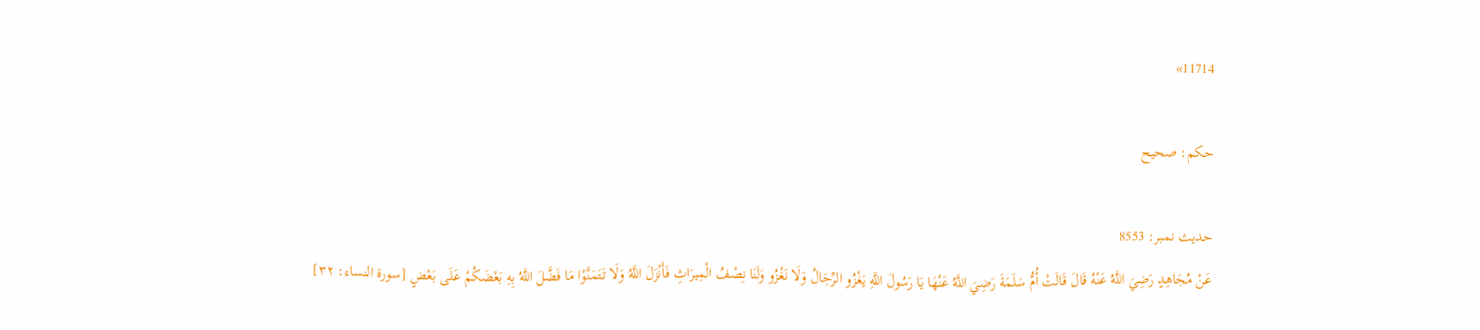11714»

حكم: صحیح

حدیث نمبر: 8553
عَنْ مُجَاهِدٍ رَضِيَ اللَّهُ عَنْهُ قَالَ قَالَتْ أُمُّ سَلَمَةَ رَضِيَ اللَّهُ عَنْهَا يَا رَسُولَ اللَّهِ يَغْزُو الرِّجَالُ وَلَا نَغْزُو وَلَنَا نِصْفُ الْمِيرَاثِ فَأَنْزَلَ اللَّهُ وَلَا تَتَمَنَّوْا مَا فَضَّلَ اللَّهُ بِهِ بَعْضَكُمْ عَلَى بَعْضٍ [سورة النساء: ٣٢]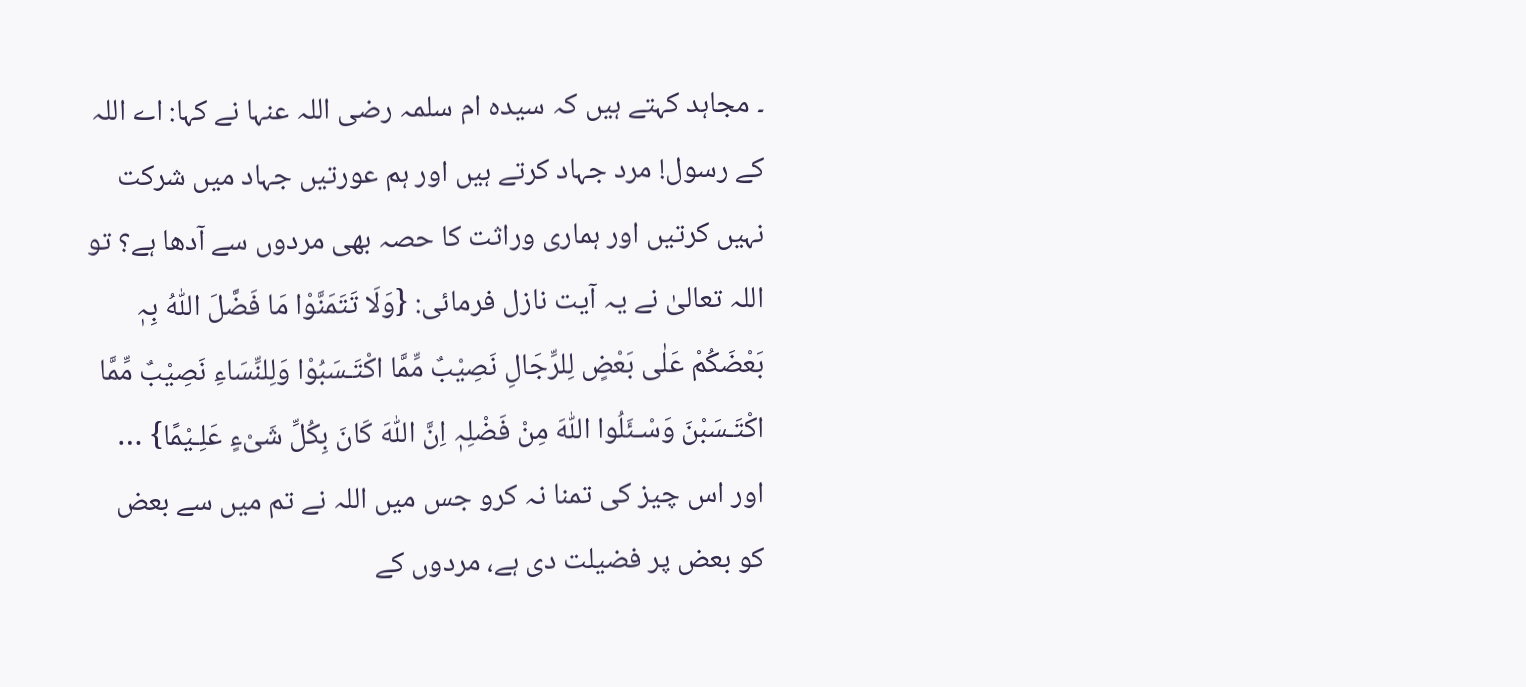۔ مجاہد کہتے ہیں کہ سیدہ ام سلمہ رضی اللہ عنہا نے کہا: اے اللہ کے رسول! مرد جہاد کرتے ہیں اور ہم عورتیں جہاد میں شرکت نہیں کرتیں اور ہماری وراثت کا حصہ بھی مردوں سے آدھا ہے؟ تو اللہ تعالیٰ نے یہ آیت نازل فرمائی: {وَلَا تَتَمَنَّوْا مَا فَضَّلَ اللّٰہُ بِہٖ بَعْضَکُمْ عَلٰی بَعْضٍ لِلرِّجَالِ نَصِیْبٌ مِّمَّا اکْتَـسَبُوْا وَلِلنِّسَاءِ نَصِیْبٌ مِّمَّا اکْتَـسَبْنَ وَسْـئَلُوا اللّٰہَ مِنْ فَضْلِہٖ اِنَّ اللّٰہَ کَانَ بِکُلِّ شَیْءٍ عَلِـیْمًا} … اور اس چیز کی تمنا نہ کرو جس میں اللہ نے تم میں سے بعض کو بعض پر فضیلت دی ہے، مردوں کے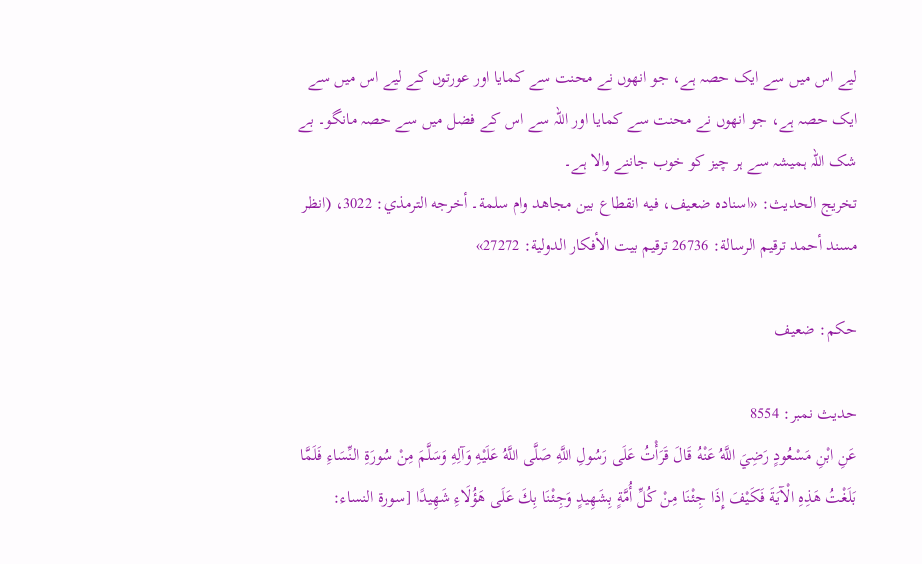لیے اس میں سے ایک حصہ ہے، جو انھوں نے محنت سے کمایا اور عورتوں کے لیے اس میں سے ایک حصہ ہے، جو انھوں نے محنت سے کمایا اور اللہ سے اس کے فضل میں سے حصہ مانگو۔ بے شک اللہ ہمیشہ سے ہر چیز کو خوب جاننے والا ہے۔
تخریج الحدیث: «اسناده ضعيف، فيه انقطاع بين مجاھد وام سلمة۔ أخرجه الترمذي: 3022، (انظر مسند أحمد ترقيم الرسالة: 26736 ترقیم بيت الأفكار الدولية: 27272»

حكم: ضعیف

حدیث نمبر: 8554
عَنِ ابْنِ مَسْعُودٍ رَضِيَ اللَّهُ عَنْهُ قَالَ قَرَأْتُ عَلَى رَسُولِ اللَّهِ صَلَّى اللَّهُ عَلَيْهِ وَآلِهِ وَسَلَّمَ مِنْ سُورَةِ النِّسَاءِ فَلَمَّا بَلَغْتُ هَذِهِ الْآيَةَ فَكَيْفَ إِذَا جِئْنَا مِنْ كُلِّ أُمَّةٍ بِشَهِيدٍ وَجِئْنَا بِكَ عَلَى هَؤُلَاءِ شَهِيدًا [سورة النساء: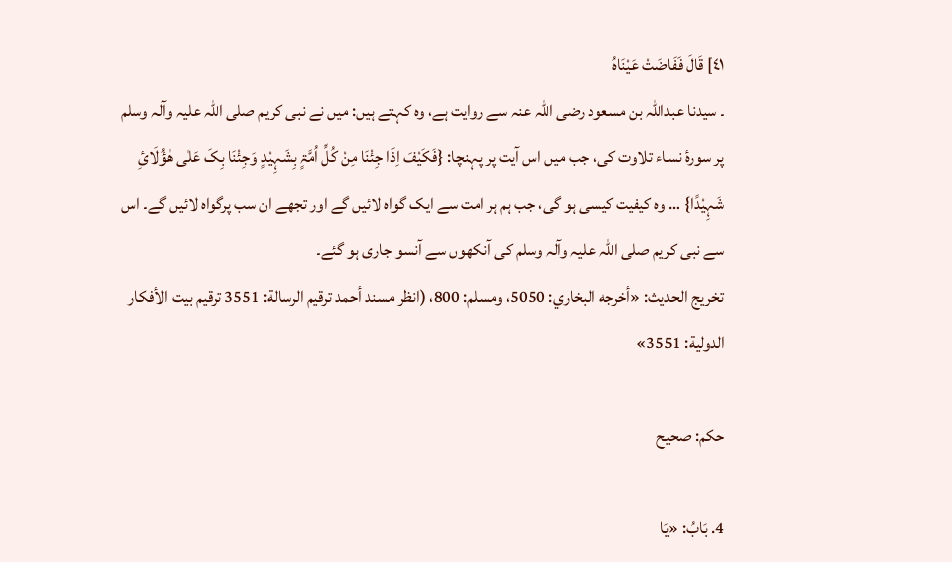٤١] قَالَ فَفَاضَتْ عَيْنَاهُ
۔ سیدنا عبداللہ بن مسعود رضی اللہ عنہ سے روایت ہے، وہ کہتے ہیں: میں نے نبی کریم صلی اللہ علیہ وآلہ وسلم پر سورۂ نساء تلاوت کی، جب میں اس آیت پر پہنچا: {فَکَیْفَ اِذَا جِئْنَا مِنْ کُلِّ اُمَّۃٍ بِشَہِیْدٍ وَجِئْنَا بِکَ عَلٰی ھٰؤُلَائِ شَہِیْدًا} … وہ کیفیت کیسی ہو گی، جب ہم ہر امت سے ایک گواہ لائیں گے اور تجھے ان سب پرگواہ لائیں گے۔ اس سے نبی کریم صلی اللہ علیہ وآلہ وسلم کی آنکھوں سے آنسو جاری ہو گئے۔
تخریج الحدیث: «أخرجه البخاري: 5050، ومسلم: 800، (انظر مسند أحمد ترقيم الرسالة: 3551 ترقیم بيت الأفكار الدولية: 3551»

حكم: صحیح

4. بَابُ: «يَا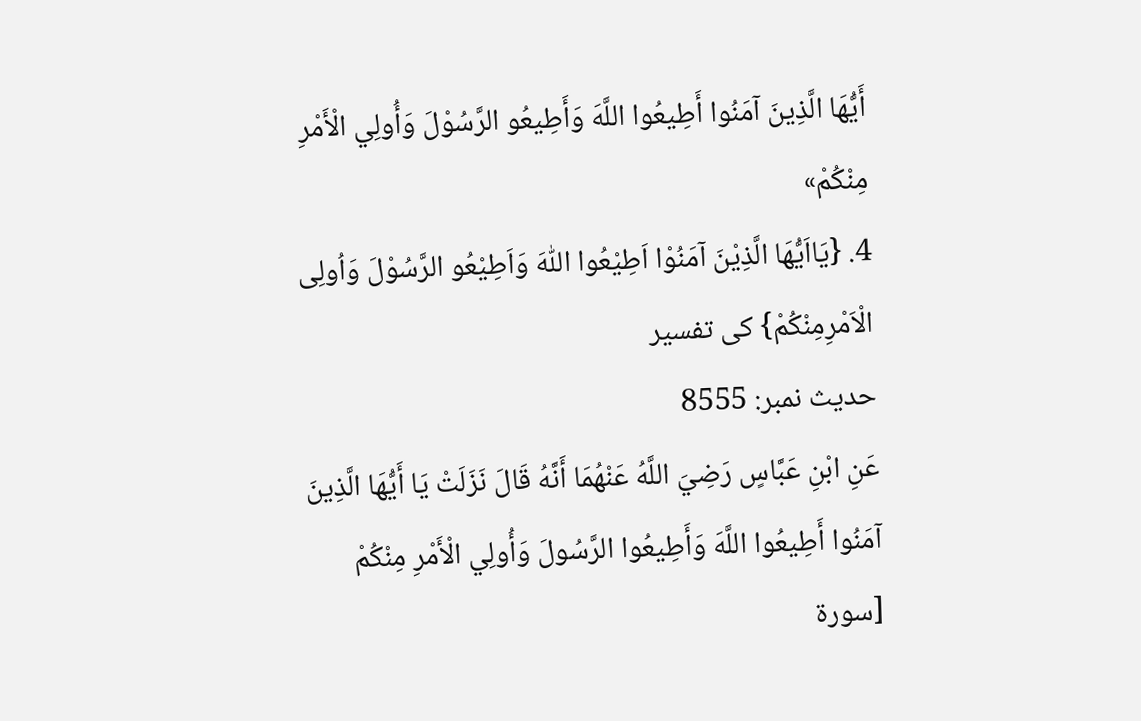أَيُّهَا الَّذِينَ آمَنُوا أَطِيعُوا اللَّهَ وَأَطِيعُو الرَّسُوْلَ وَأُولِي الْأَمْرِ مِنْكُمْ»
4. {یَااَیُّھَا الَّذِیْنَ آمَنُوْا اَطِیْعُوا اللّٰہَ وَاَطِیْعُو الرَّسُوْلَ وَاُولِی الْاَمْرِمِنْکُمْ} کی تفسیر
حدیث نمبر: 8555
عَنِ ابْنِ عَبَّاسٍ رَضِيَ اللَّهُ عَنْهُمَا أَنَّهُ قَالَ نَزَلَتْ يَا أَيُّهَا الَّذِينَ آمَنُوا أَطِيعُوا اللَّهَ وَأَطِيعُوا الرَّسُولَ وَأُولِي الْأَمْرِ مِنْكُمْ [سورة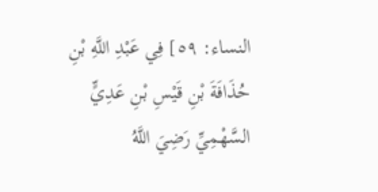النساء: ٥٩] فِي عَبْدِ اللَّهِ بْنِ حُذَافَةَ بْنِ قَيْسِ بْنِ عَدِيٍّ السَّهْمِيِّ رَضِيَ اللَّهُ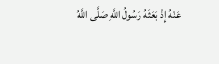عَنْهُ إِذْ بَعَثَهُ رَسُولُ اللَّهِ صَلَّى اللَّهُ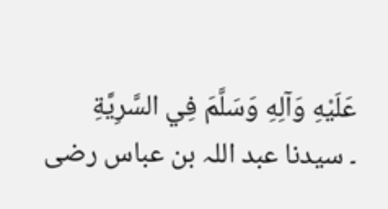عَلَيْهِ وَآلِهِ وَسَلَّمَ فِي السَّرِيَّةِ
۔ سیدنا عبد اللہ بن عباس رضی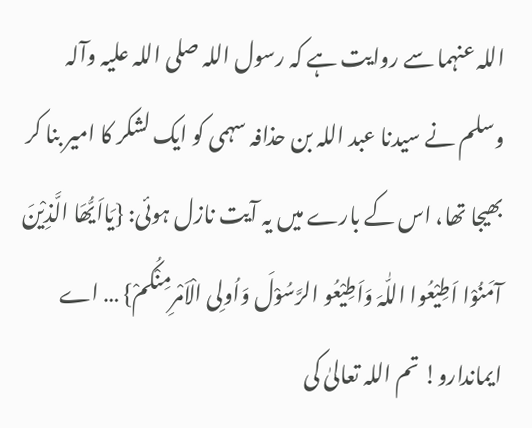اللہ عنہما سے روایت ہے کہ رسول اللہ صلی اللہ علیہ وآلہ وسلم نے سیدنا عبد اللہ بن حذافہ سہمی کو ایک لشکر کا امیر بنا کر بھیجا تھا، اس کے بارے میں یہ آیت نازل ہوئی: {یَااَیُّھَا الَّذِیْنَ آمَنُوْا اَطِیْعُوا اللّٰہَ وَاَطِیْعُو الرَّسُوْلَ وَاُولِی الْاَمْرِمِنْکُمْ} … اے ایماندارو! تم اللہ تعالیٰ کی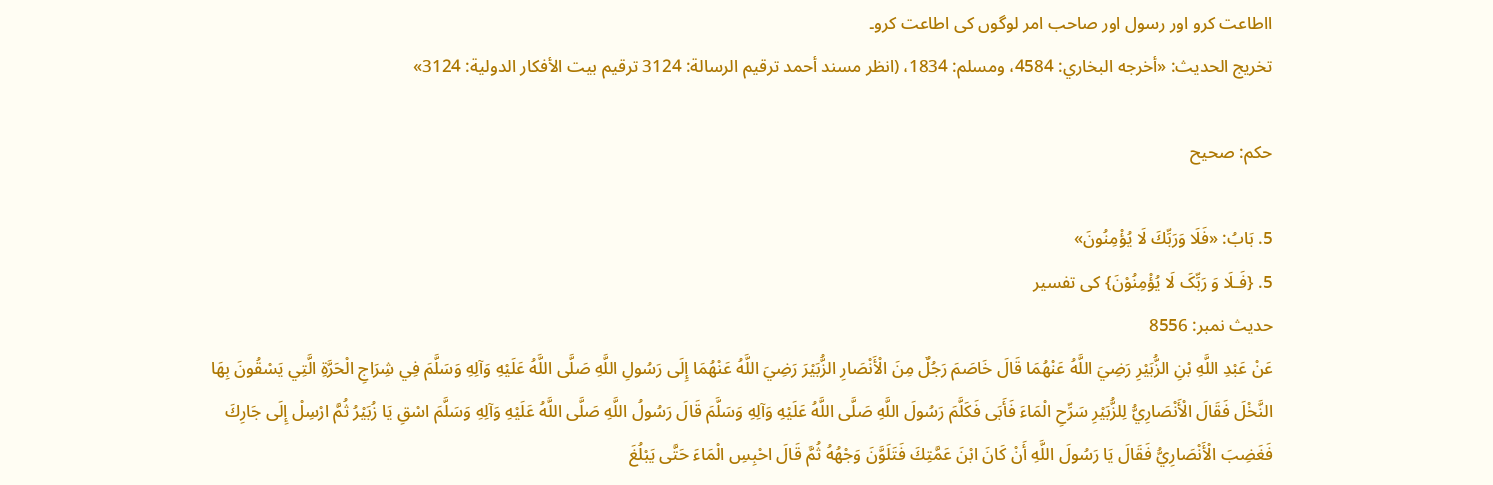ااطاعت کرو اور رسول اور صاحب امر لوگوں کی اطاعت کرو۔
تخریج الحدیث: «أخرجه البخاري: 4584، ومسلم: 1834، (انظر مسند أحمد ترقيم الرسالة: 3124 ترقیم بيت الأفكار الدولية: 3124»

حكم: صحیح

5. بَابُ: «فَلَا وَرَبِّكَ لَا يُؤْمِنُونَ»
5. {فَـلَا وَ رَبِّکَ لَا یُؤْمِنُوْنَ} کی تفسیر
حدیث نمبر: 8556
عَنْ عَبْدِ اللَّهِ بْنِ الزُّبَيْرِ رَضِيَ اللَّهُ عَنْهُمَا قَالَ خَاصَمَ رَجُلٌ مِنَ الْأَنْصَارِ الزُّبَيْرَ رَضِيَ اللَّهُ عَنْهُمَا إِلَى رَسُولِ اللَّهِ صَلَّى اللَّهُ عَلَيْهِ وَآلِهِ وَسَلَّمَ فِي شِرَاجِ الْحَرَّةِ الَّتِي يَسْقُونَ بِهَا النَّخْلَ فَقَالَ الْأَنْصَارِيُّ لِلزُّبَيْرِ سَرِّحِ الْمَاءَ فَأَبَى فَكَلَّمَ رَسُولَ اللَّهِ صَلَّى اللَّهُ عَلَيْهِ وَآلِهِ وَسَلَّمَ قَالَ رَسُولُ اللَّهِ صَلَّى اللَّهُ عَلَيْهِ وَآلِهِ وَسَلَّمَ اسْقِ يَا زُبَيْرُ ثُمَّ ارْسِلْ إِلَى جَارِكَ فَغَضِبَ الْأَنْصَارِيُّ فَقَالَ يَا رَسُولَ اللَّهِ أَنْ كَانَ ابْنَ عَمَّتِكَ فَتَلَوَّنَ وَجْهُهُ ثُمَّ قَالَ احْبِسِ الْمَاءَ حَتَّى يَبْلُغَ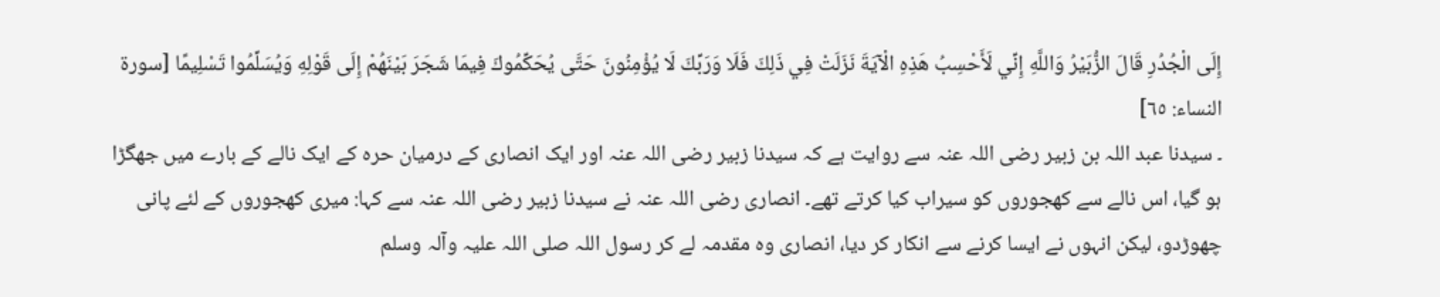إِلَى الْجُدُرِ قَالَ الزُّبَيْرُ وَاللَّهِ إِنِّي لَأَحْسِبُ هَذِهِ الْآيَةَ نَزَلَتْ فِي ذَلِكَ فَلَا وَرَبِّكَ لَا يُؤْمِنُونَ حَتَّى يُحَكِّمُوكَ فِيمَا شَجَرَ بَيْنَهُمْ إِلَى قَوْلِهِ وَيُسَلِّمُوا تَسْلِيمًا [سورة النساء: ٦٥]
۔ سیدنا عبد اللہ بن زبیر رضی اللہ عنہ سے روایت ہے کہ سیدنا زبیر رضی اللہ عنہ اور ایک انصاری کے درمیان حرہ کے ایک نالے کے بارے میں جھگڑا ہو گیا، اس نالے سے کھجوروں کو سیراب کیا کرتے تھے۔ انصاری رضی اللہ عنہ نے سیدنا زبیر رضی اللہ عنہ سے کہا: میری کھجوروں کے لئے پانی چھوڑدو، لیکن انہوں نے ایسا کرنے سے انکار کر دیا، انصاری وہ مقدمہ لے کر رسول اللہ صلی اللہ علیہ وآلہ وسلم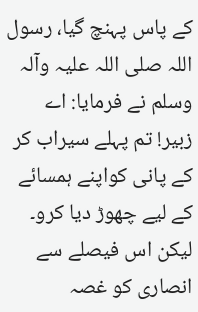کے پاس پہنچ گیا، رسول اللہ صلی اللہ علیہ وآلہ وسلم نے فرمایا: اے زبیر! تم پہلے سیراب کر کے پانی کواپنے ہمسائے کے لیے چھوڑ دیا کرو۔ لیکن اس فیصلے سے انصاری کو غصہ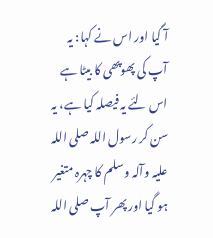آ گیا اور اس نے کہا: یہ آپ کی پھوپھی کا بیٹا ہے اس لئے یہ فیصلہ کیا ہے، یہ سن کر رسول اللہ صلی اللہ علیہ وآلہ وسلم کا چہرہ متغیر ہو گیا اور پھر آپ صلی اللہ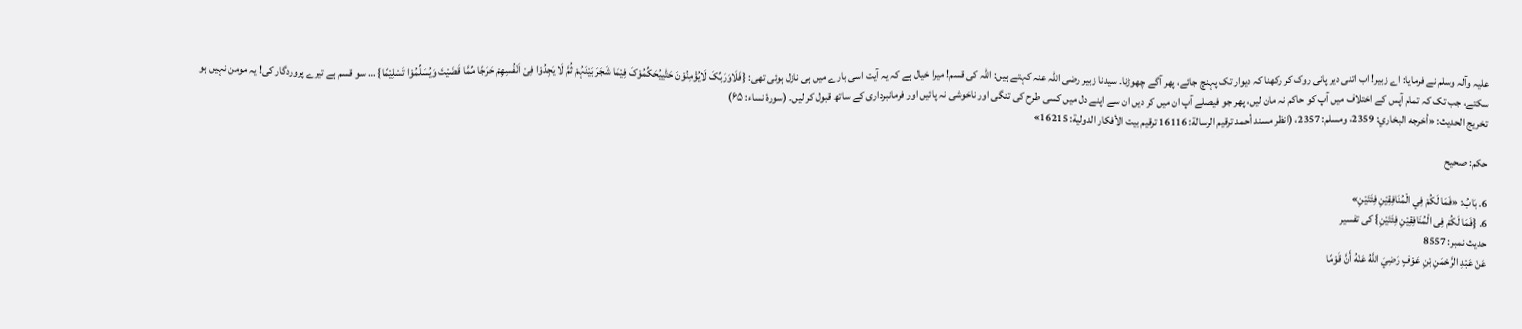علیہ وآلہ وسلم نے فرمایا: اے زبیر! اب اتنی دیر پانی روک کر رکھنا کہ دیوار تک پہنچ جائے، پھر آگے چھوڑنا۔ سیدنا زبیر رضی اللہ عنہ کہتے ہیں: اللہ کی قسم! میرا خیال ہے کہ یہ آیت اسی بارے میں ہی نازل ہوئی تھی: {فَلَاوَرَبِّکَ لَایُؤْمِنُوْنَ حَتّٰییُحَکِّمُوْکَ فِیْمَا شَجَرَ بَیْنَہُمْ ثُمَّ لَا یَجِدُوْا فِیْ اَنْفُسِھِمْ حَرَجًا مِّمَّا قَضَیْتَ وَیُسَلِّمُوْا تَسْلِیْمًا} … سو قسم ہے تیرے پروردگار کی! یہ مومن نہیں ہو سکتے، جب تک کہ تمام آپس کے اختلاف میں آپ کو حاکم نہ مان لیں، پھر جو فیصلے آپ ان میں کر دیں ان سے اپنے دل میں کسی طرح کی تنگی اور ناخوشی نہ پائیں اور فرمانبرداری کے ساتھ قبول کر لیں۔ (سورۂ نساء: ۶۵)
تخریج الحدیث: «أخرجه البخاري: 2359، ومسلم: 2357، (انظر مسند أحمد ترقيم الرسالة: 16116 ترقیم بيت الأفكار الدولية: 16215»

حكم: صحیح

6. بَابُ: «فَمَا لَكُمْ فِي الْمُنَافِقِيْنِ فِئَتَيْنِ»
6. {فَمَا لَکُمْ فِی الْمُنَافِقِیْنِ فِئَتَیْنِ} کی تفسیر
حدیث نمبر: 8557
عَنْ عَبْدِ الرَّحْمَنِ بْنِ عَوْفٍ رَضِيَ اللَّهُ عَنْهُ أَنَّ قَوْمًا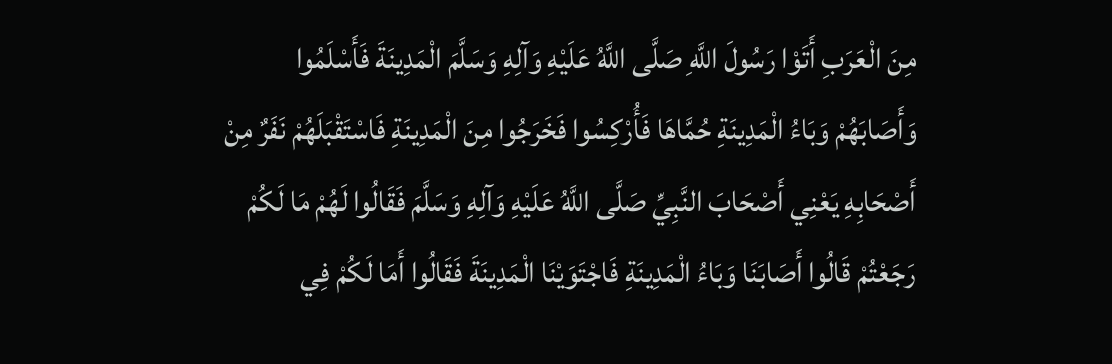مِنَ الْعَرَبِ أَتَوْا رَسُولَ اللَّهِ صَلَّى اللَّهُ عَلَيْهِ وَآلِهِ وَسَلَّمَ الْمَدِينَةَ فَأَسْلَمُوا وَأَصَابَهُمْ وَبَاءُ الْمَدِينَةِ حُمَّاهَا فَأُرْكِسُوا فَخَرَجُوا مِنَ الْمَدِينَةِ فَاسْتَقْبَلَهُمْ نَفَرٌ مِنْ أَصْحَابِهِ يَعْنِي أَصْحَابَ النَّبِيِّ صَلَّى اللَّهُ عَلَيْهِ وَآلِهِ وَسَلَّمَ فَقَالُوا لَهُمْ مَا لَكُمْ رَجَعْتُمْ قَالُوا أَصَابَنَا وَبَاءُ الْمَدِينَةِ فَاجْتَوَيْنَا الْمَدِينَةَ فَقَالُوا أَمَا لَكُمْ فِي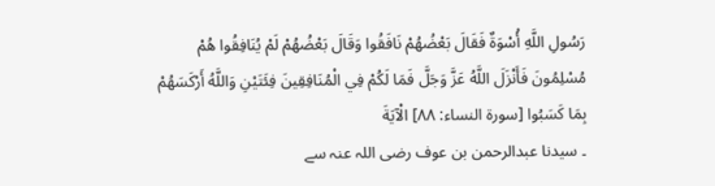رَسُولِ اللَّهِ أُسْوَةٌ فَقَالَ بَعْضُهُمْ نَافَقُوا وَقَالَ بَعْضُهُمْ لَمْ يُنَافِقُوا هُمْ مُسْلِمُونَ فَأَنْزَلَ اللَّهُ عَزَّ وَجَلَّ فَمَا لَكُمْ فِي الْمُنَافِقِينَ فِئَتَيْنِ وَاللَّهُ أَرْكَسَهُمْ بِمَا كَسَبُوا [سورة النساء: ٨٨] الْآيَةَ
۔ سیدنا عبدالرحمن بن عوف رضی اللہ عنہ سے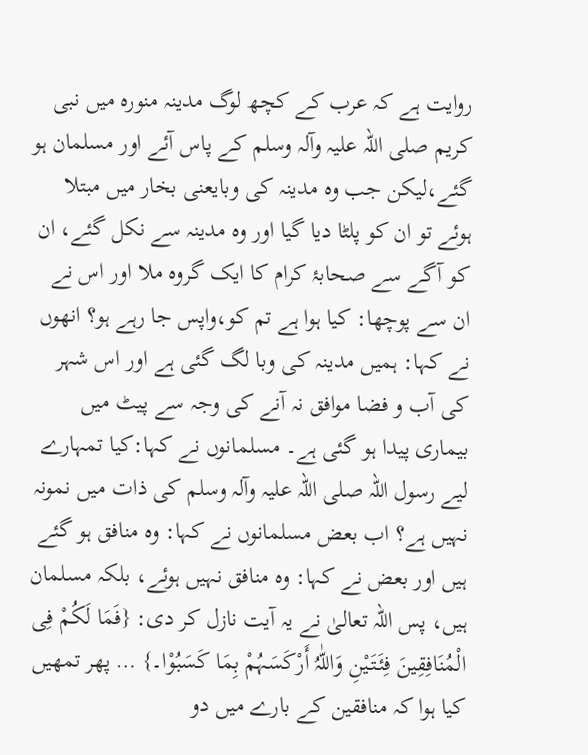روایت ہے کہ عرب کے کچھ لوگ مدینہ منورہ میں نبی کریم صلی اللہ علیہ وآلہ وسلم کے پاس آئے اور مسلمان ہو گئے،لیکن جب وہ مدینہ کی وبایعنی بخار میں مبتلا ہوئے تو ان کو پلٹا دیا گیا اور وہ مدینہ سے نکل گئے، ان کو آگے سے صحابۂ کرام کا ایک گروہ ملا اور اس نے ان سے پوچھا: کیا ہوا ہے تم کو،واپس جا رہے ہو؟ انھوں نے کہا: ہمیں مدینہ کی وبا لگ گئی ہے اور اس شہر کی آب و فضا موافق نہ آنے کی وجہ سے پیٹ میں بیماری پیدا ہو گئی ہے۔ مسلمانوں نے کہا:کیا تمہارے لیے رسول اللہ صلی اللہ علیہ وآلہ وسلم کی ذات میں نمونہ نہیں ہے؟ اب بعض مسلمانوں نے کہا: وہ منافق ہو گئے ہیں اور بعض نے کہا: وہ منافق نہیں ہوئے، بلکہ مسلمان ہیں، پس اللہ تعالیٰ نے یہ آیت نازل کر دی: {فَمَا لَکُمْ فِی الْمُنَافِقِینَ فِئَتَیْنِ وَاللّٰہُ أَرْکَسَہُمْ بِمَا کَسَبُوْا۔} … پھر تمھیں کیا ہوا کہ منافقین کے بارے میں دو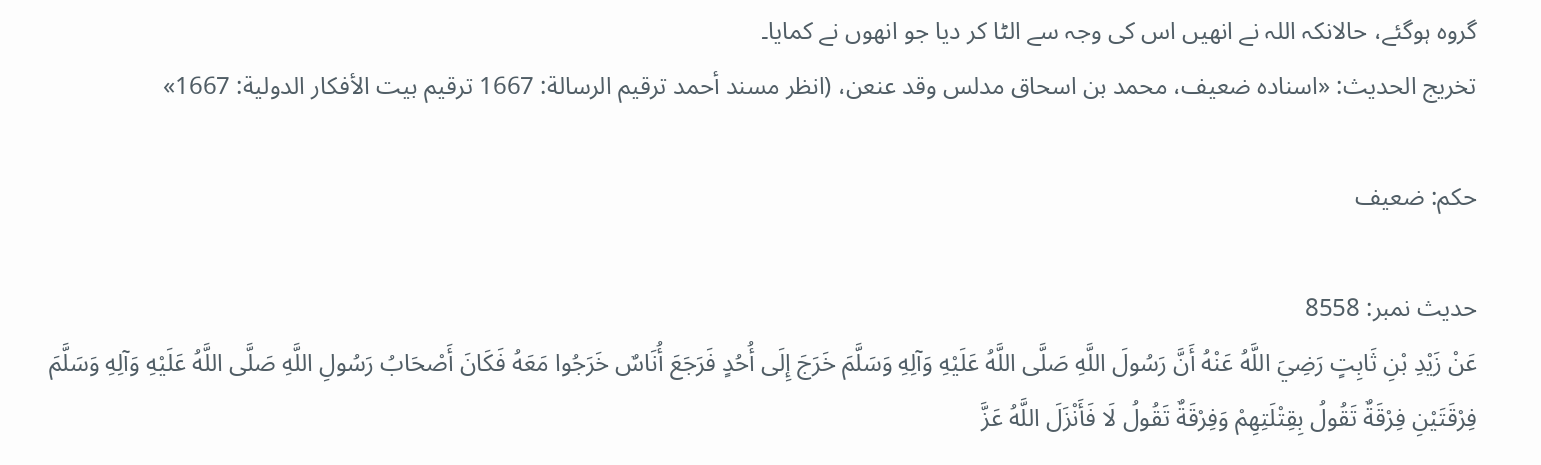گروہ ہوگئے، حالانکہ اللہ نے انھیں اس کی وجہ سے الٹا کر دیا جو انھوں نے کمایا۔
تخریج الحدیث: «اسناده ضعيف، محمد بن اسحاق مدلس وقد عنعن، (انظر مسند أحمد ترقيم الرسالة: 1667 ترقیم بيت الأفكار الدولية: 1667»

حكم: ضعیف

حدیث نمبر: 8558
عَنْ زَيْدِ بْنِ ثَابِتٍ رَضِيَ اللَّهُ عَنْهُ أَنَّ رَسُولَ اللَّهِ صَلَّى اللَّهُ عَلَيْهِ وَآلِهِ وَسَلَّمَ خَرَجَ إِلَى أُحُدٍ فَرَجَعَ أُنَاسٌ خَرَجُوا مَعَهُ فَكَانَ أَصْحَابُ رَسُولِ اللَّهِ صَلَّى اللَّهُ عَلَيْهِ وَآلِهِ وَسَلَّمَ فِرْقَتَيْنِ فِرْقَةٌ تَقُولُ بِقِتْلَتِهِمْ وَفِرْقَةٌ تَقُولُ لَا فَأَنْزَلَ اللَّهُ عَزَّ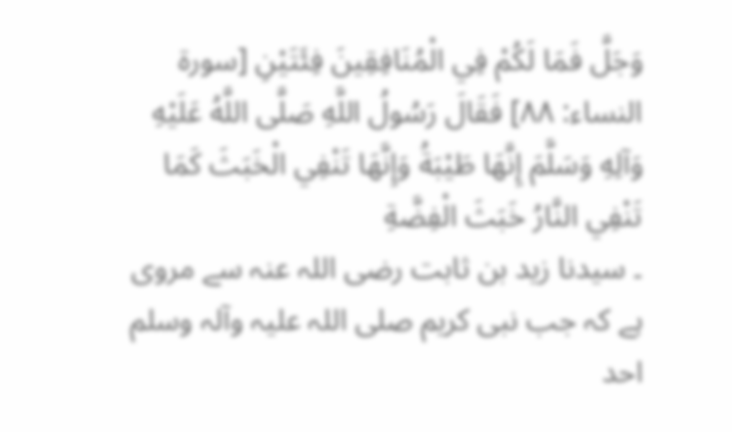وَجَلَّ فَمَا لَكُمْ فِي الْمُنَافِقِينَ فِئَتَيْنِ [سورة النساء: ٨٨] فَقَالَ رَسُولُ اللَّهِ صَلَّى اللَّهُ عَلَيْهِ وَآلِهِ وَسَلَّمَ إِنَّهَا طَيْبَةُ وَإِنَّهَا تَنْفِي الْخَبَثَ كَمَا تَنْفِي النَّارُ خَبَثَ الْفِضَّةِ
۔ سیدنا زید بن ثابت رضی اللہ عنہ سے مروی ہے کہ جب نبی کریم صلی اللہ علیہ وآلہ وسلم احد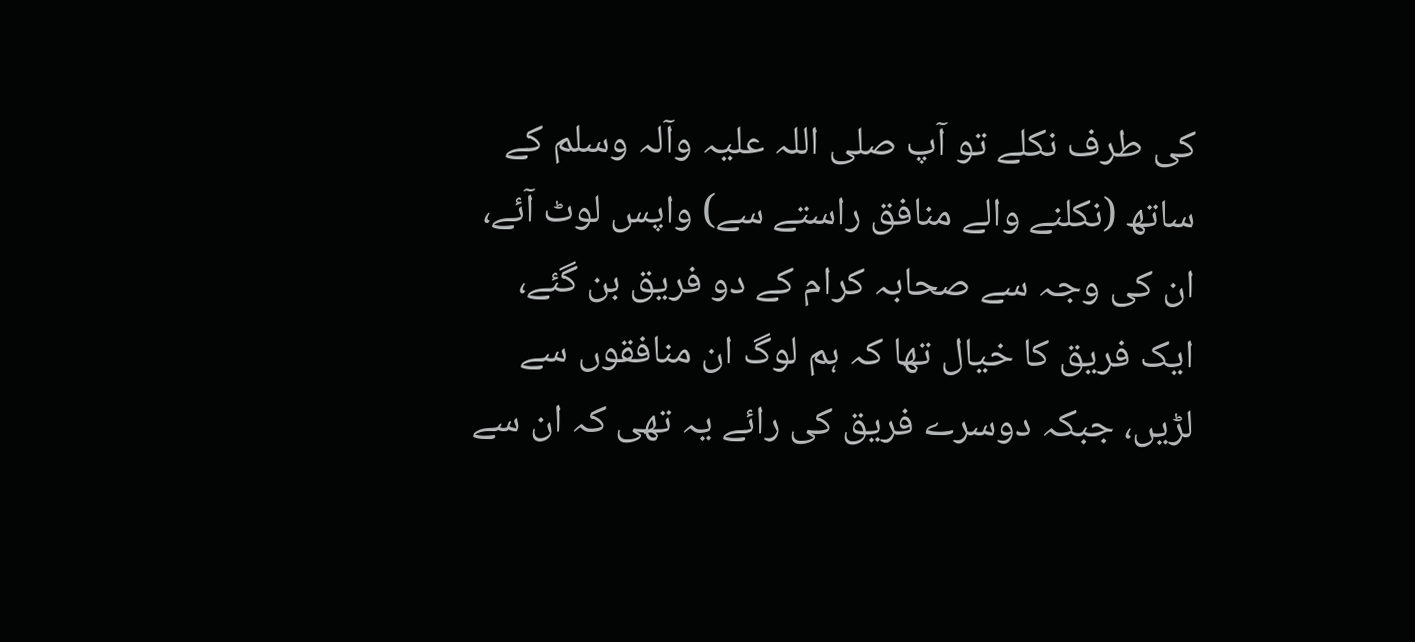کی طرف نکلے تو آپ صلی اللہ علیہ وآلہ وسلم کے ساتھ (نکلنے والے منافق راستے سے) واپس لوٹ آئے، ان کی وجہ سے صحابہ کرام کے دو فریق بن گئے، ایک فریق کا خیال تھا کہ ہم لوگ ان منافقوں سے لڑیں، جبکہ دوسرے فریق کی رائے یہ تھی کہ ان سے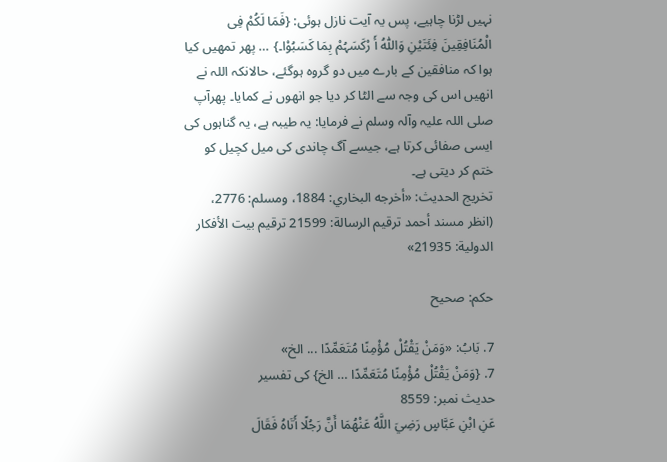نہیں لڑنا چاہیے، پس یہ آیت نازل ہوئی: {فَمَا لَکُمْ فِی الْمُنَافِقِینَ فِئَتَیْنِ وَاللّٰہُ أَ رْکَسَہُمْ بِمَا کَسَبُوْا۔} … پھر تمھیں کیا ہوا کہ منافقین کے بارے میں دو گروہ ہوگئے، حالانکہ اللہ نے انھیں اس کی وجہ سے الٹا کر دیا جو انھوں نے کمایا۔ پھرآپ صلی اللہ علیہ وآلہ وسلم نے فرمایا: یہ طیبہ ہے، یہ گناہوں کی ایسی صفائی کرتا ہے، جیسے آگ چاندی کی میل کچیل کو ختم کر دیتی ہے۔
تخریج الحدیث: «أخرجه البخاري: 1884، ومسلم: 2776، (انظر مسند أحمد ترقيم الرسالة: 21599 ترقیم بيت الأفكار الدولية: 21935»

حكم: صحیح

7. بَابُ: «وَمَنْ يَقْتُلْ مُؤْمِنًا مُتَعَمِّدًا ... الخ»
7. {وَمَنْ یَقْتُلْ مُؤْمِنًا مُتَعَمِّدًا … الخ} کی تفسیر
حدیث نمبر: 8559
عَنِ ابْنِ عَبَّاسٍ رَضِيَ اللَّهُ عَنْهُمَا أَنَّ رَجُلًا أَتَاهُ فَقَالَ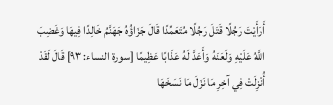أَرَأَيْتَ رَجُلًا قَتَلَ رَجُلًا مُتَعَمِّدًا قَالَ جَزَاؤُهُ جَهَنَّمُ خَالِدًا فِيهَا وَغَضِبَ اللَّهُ عَلَيْهِ وَلَعَنَهُ وَأَعَدَّ لَهُ عَذَابًا عَظِيمًا [سورة النساء: ٩٣] قَالَ لَقَدْ أُنْزِلَتْ فِي آخِرِ مَا نَزَلَ مَا نَسَخَهَا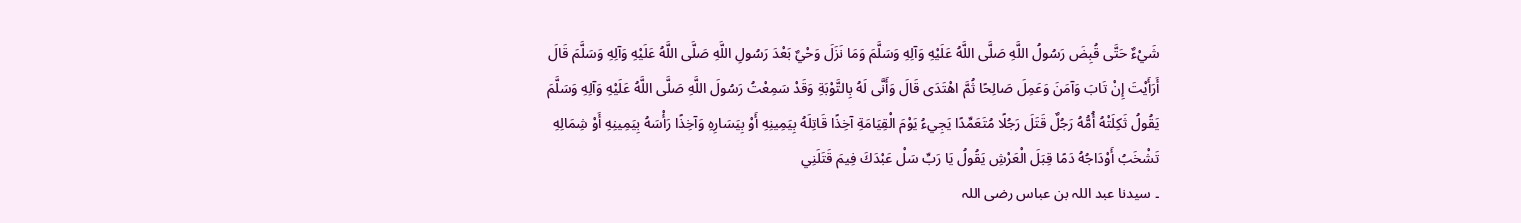شَيْءٌ حَتَّى قُبِضَ رَسُولُ اللَّهِ صَلَّى اللَّهُ عَلَيْهِ وَآلِهِ وَسَلَّمَ وَمَا نَزَلَ وَحْيٌ بَعْدَ رَسُولِ اللَّهِ صَلَّى اللَّهُ عَلَيْهِ وَآلِهِ وَسَلَّمَ قَالَ أَرَأَيْتَ إِنْ تَابَ وَآمَنَ وَعَمِلَ صَالِحًا ثُمَّ اهْتَدَى قَالَ وَأَنَّى لَهُ بِالتَّوْبَةِ وَقَدْ سَمِعْتُ رَسُولَ اللَّهِ صَلَّى اللَّهُ عَلَيْهِ وَآلِهِ وَسَلَّمَ يَقُولُ ثَكِلَتْهُ أُمُّهُ رَجُلٌ قَتَلَ رَجُلًا مُتَعَمِّدًا يَجِيءُ يَوْمَ الْقِيَامَةِ آخِذًا قَاتِلَهُ بِيَمِينِهِ أَوْ بِيَسَارِهِ وَآخِذًا رَأْسَهُ بِيَمِينِهِ أَوْ شِمَالِهِ تَشْخَبُ أَوْدَاجُهُ دَمًا قِبَلَ الْعَرْشِ يَقُولُ يَا رَبِّ سَلْ عَبْدَكَ فِيمَ قَتَلَنِي
۔ سیدنا عبد اللہ بن عباس رضی اللہ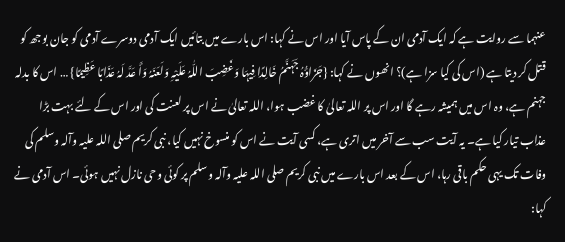عنہما سے روایت ہے کہ ایک آدمی ان کے پاس آیا اور اس نے کہا: اس بارے میں بتائیں ایک آدمی دوسرے آدمی کو جان بوجھ کو قتل کر دیتا ہے (اس کی کیا سزا ہے)؟ انھوں نے کہا: {جَزَاؤُہُ جَہَنَّمُ خَالِدًا فِیہَا وَغَضِبَ اللّٰہُ عَلَیْہِ وَلَعَنَہُ وَأَ عَدَّ لَہُ عَذَابًا عَظِیمًا} … اس کا بدلہ جہنم ہے، وہ اس میں ہمیشہ رہے گا اور اس پر اللہ تعالیٰ کا غضب ہوا، اللہ تعالیٰ نے اس پر لعنت کی اور اس کے لئے بہت بڑا عذاب تیار کیا ہے۔ یہ آیت سب سے آخر میں اتری ہے، کسی آیت نے اس کو منسوخ نہیں کیا، نبی کریم صلی اللہ علیہ وآلہ وسلم کی وفات تک یہی حکم باقی رہا، اس کے بعد اس بارے میں نبی کریم صلی اللہ علیہ وآلہ وسلم پر کوئی وحی نازل نہیں ہوئی۔ اس آدمی نے کہا: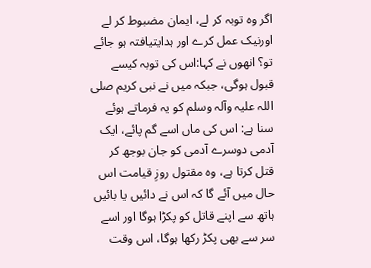اگر وہ توبہ کر لے، ایمان مضبوط کر لے اورنیک عمل کرے اور ہدایتیافتہ ہو جائے تو؟ انھوں نے کہا:اس کی توبہ کیسے قبول ہوگی، جبکہ میں نے نبی کریم صلی اللہ علیہ وآلہ وسلم کو یہ فرماتے ہوئے سنا ہے: اس کی ماں اسے گم پائے، ایک آدمی دوسرے آدمی کو جان بوجھ کر قتل کرتا ہے، وہ مقتول روزِ قیامت اس حال میں آئے گا کہ اس نے دائیں یا بائیں ہاتھ سے اپنے قاتل کو پکڑا ہوگا اور اسے سر سے بھی پکڑ رکھا ہوگا، اس وقت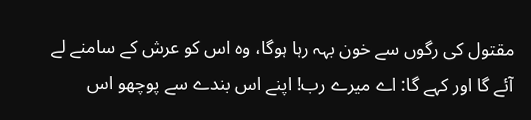مقتول کی رگوں سے خون بہہ رہا ہوگا، وہ اس کو عرش کے سامنے لے آئے گا اور کہے گا: اے میرے رب! اپنے اس بندے سے پوچھو اس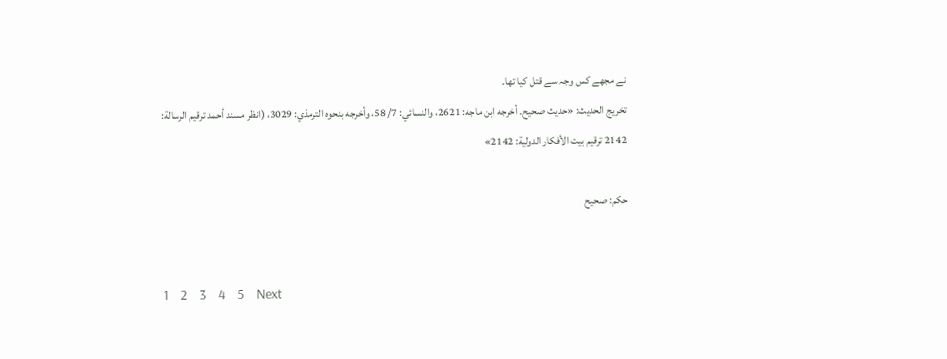نے مجھے کس وجہ سے قتل کیا تھا۔
تخریج الحدیث: «حديث صحيح۔ أخرجه ابن ماجه: 2621، والنسائي: 7/ 58، وأخرجه بنحوه الترمذي: 3029، (انظر مسند أحمد ترقيم الرسالة: 2142 ترقیم بيت الأفكار الدولية: 2142»

حكم: صحیح


1    2    3    4    5    Next